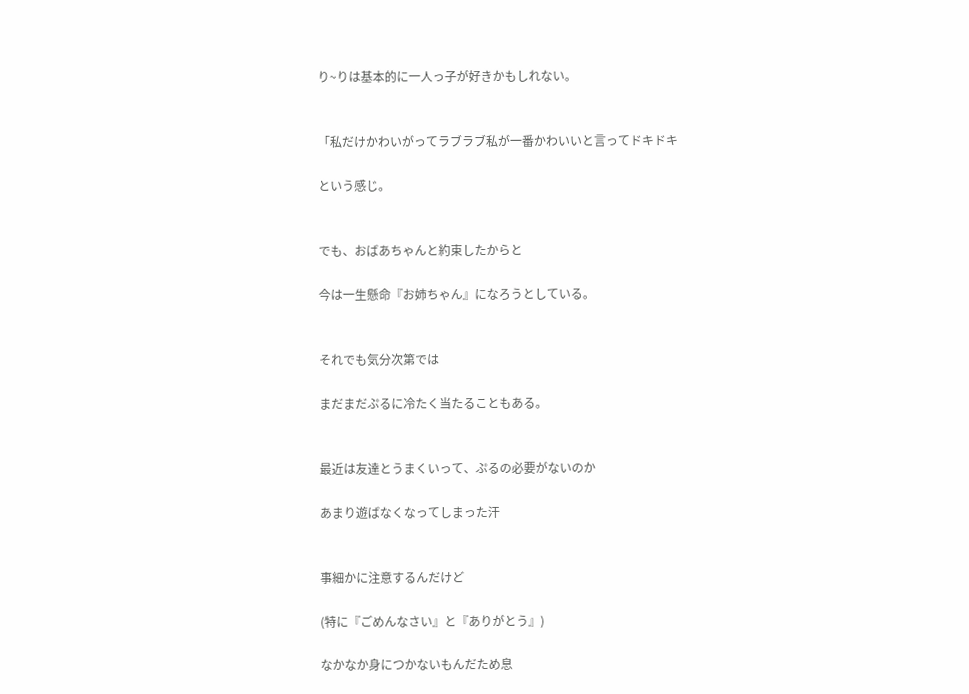り~りは基本的に一人っ子が好きかもしれない。


「私だけかわいがってラブラブ私が一番かわいいと言ってドキドキ

という感じ。


でも、おばあちゃんと約束したからと

今は一生懸命『お姉ちゃん』になろうとしている。


それでも気分次第では

まだまだぷるに冷たく当たることもある。


最近は友達とうまくいって、ぷるの必要がないのか

あまり遊ばなくなってしまった汗


事細かに注意するんだけど

(特に『ごめんなさい』と『ありがとう』)

なかなか身につかないもんだため息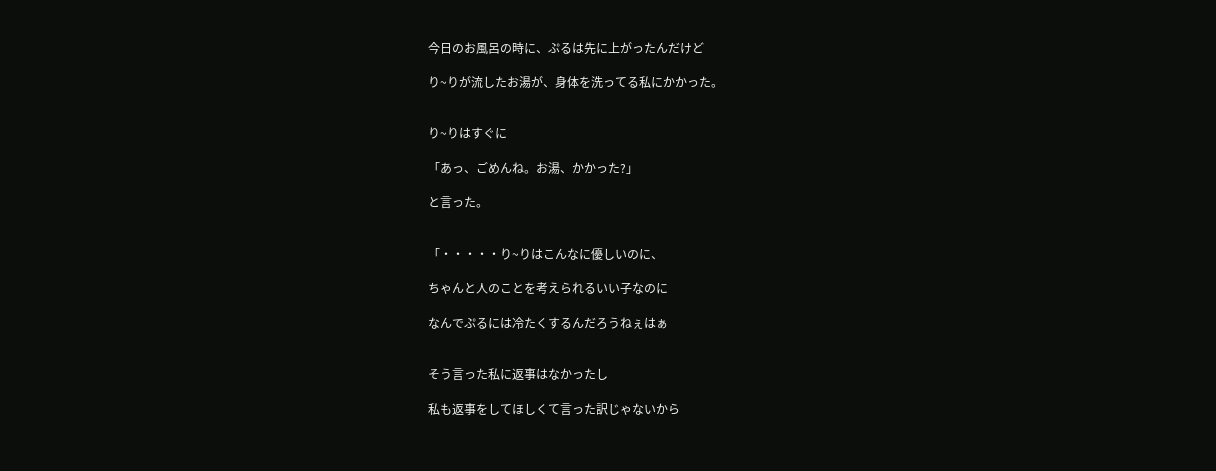今日のお風呂の時に、ぷるは先に上がったんだけど

り~りが流したお湯が、身体を洗ってる私にかかった。


り~りはすぐに

「あっ、ごめんね。お湯、かかった?」

と言った。


「・・・・・り~りはこんなに優しいのに、

ちゃんと人のことを考えられるいい子なのに

なんでぷるには冷たくするんだろうねぇはぁ


そう言った私に返事はなかったし

私も返事をしてほしくて言った訳じゃないから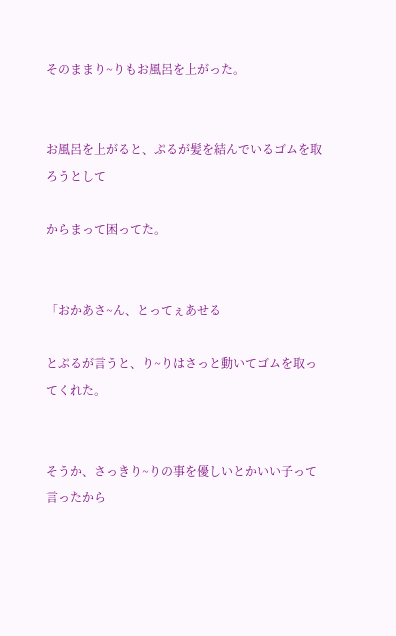そのままり~りもお風呂を上がった。


お風呂を上がると、ぷるが髪を結んでいるゴムを取ろうとして

からまって困ってた。


「おかあさ~ん、とってぇあせる

とぷるが言うと、り~りはさっと動いてゴムを取ってくれた。


そうか、さっきり~りの事を優しいとかいい子って言ったから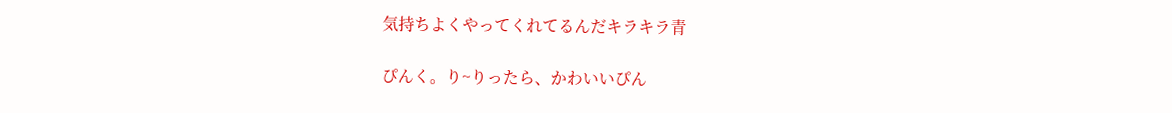気持ちよくやってくれてるんだキラキラ青

ぴんく。り~りったら、かわいいぴん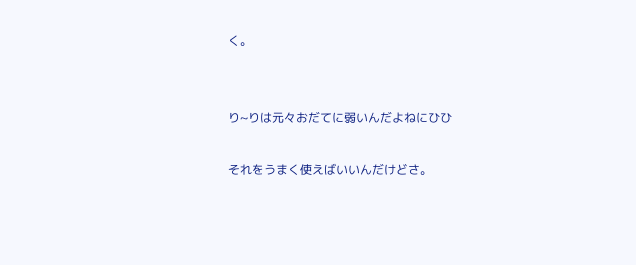く。


り~りは元々おだてに弱いんだよねにひひ

それをうまく使えばいいんだけどさ。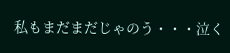私もまだまだじゃのう・・・泣く